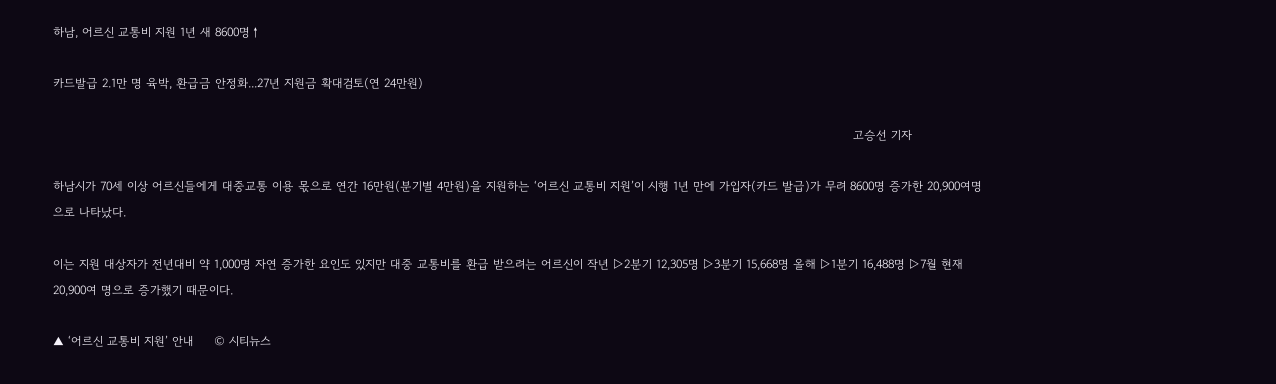하남, 어르신 교통비 지원 1년 새 8600명↑

카드발급 2.1만 명 육박, 환급금 안정화...27년 지원금 확대검토(연 24만원)

                                                                                                                                                                                                        고승선 기자

하남시가 70세 이상 어르신들에게 대중교통 이용 몫으로 연간 16만원(분기별 4만원)을 지원하는 ‘어르신 교통비 지원’이 시행 1년 만에 가입자(카드 발급)가 무려 8600명 증가한 20,900여명으로 나타났다.

이는 지원 대상자가 전년대비 약 1,000명 자연 증가한 요인도 있지만 대중 교통비를 환급 받으려는 어르신이 작년 ▷2분기 12,305명 ▷3분기 15,668명 올해 ▷1분기 16,488명 ▷7월 현재 20,900여 명으로 증가했기 때문이다.

▲ ‘어르신 교통비 지원’ 안내     © 시티뉴스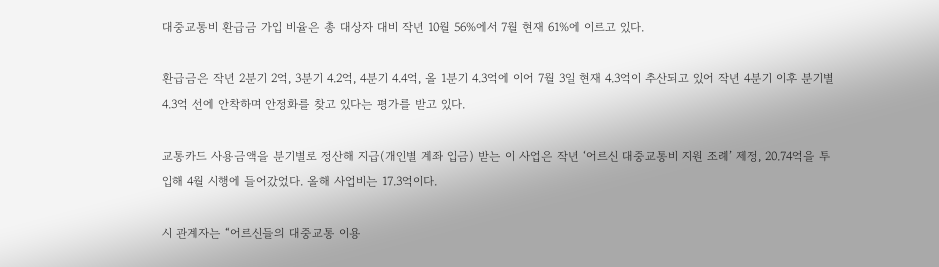대중교통비 환급금 가입 비율은 총 대상자 대비 작년 10월 56%에서 7월 현재 61%에 이르고 있다.

환급금은 작년 2분기 2억, 3분기 4.2억, 4분기 4.4억, 올 1분기 4.3억에 이어 7월 3일 현재 4.3억이 추산되고 있어 작년 4분기 이후 분기별 4.3억 선에 안착하며 안정화를 찾고 있다는 평가를 받고 있다.

교통카드 사용금액을 분기별로 정산해 지급(개인별 계좌 입금) 받는 이 사업은 작년 ‘어르신 대중교통비 지원 조례’ 제정, 20.74억을 투입해 4월 시행에 들어갔었다. 올해 사업비는 17.3억이다.

시 관계자는 “어르신들의 대중교통 이용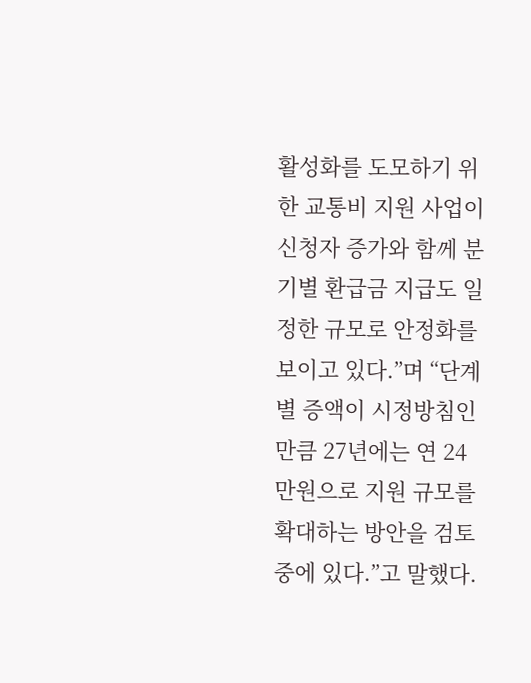활성화를 도모하기 위한 교통비 지원 사업이 신청자 증가와 함께 분기별 환급금 지급도 일정한 규모로 안정화를 보이고 있다.”며 “단계별 증액이 시정방침인 만큼 27년에는 연 24만원으로 지원 규모를 확대하는 방안을 검토 중에 있다.”고 말했다.